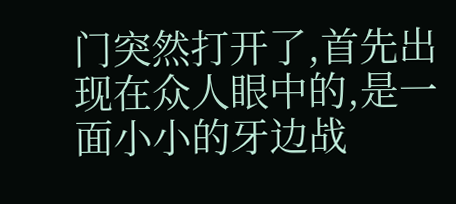门突然打开了,首先出现在众人眼中的,是一面小小的牙边战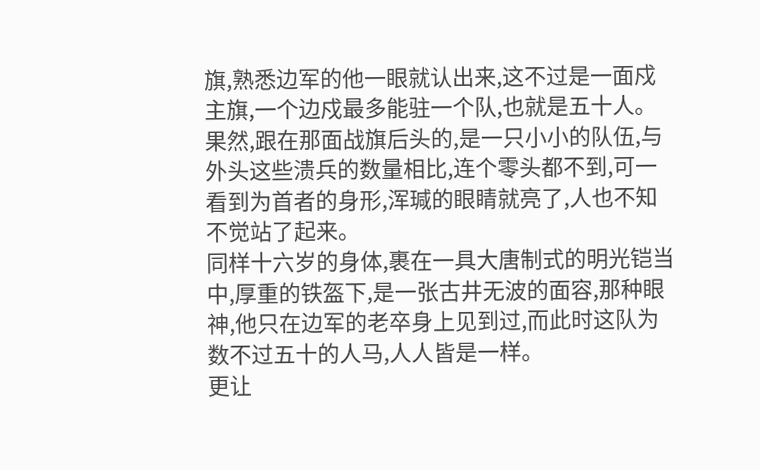旗,熟悉边军的他一眼就认出来,这不过是一面戍主旗,一个边戍最多能驻一个队,也就是五十人。
果然,跟在那面战旗后头的,是一只小小的队伍,与外头这些溃兵的数量相比,连个零头都不到,可一看到为首者的身形,浑瑊的眼睛就亮了,人也不知不觉站了起来。
同样十六岁的身体,裹在一具大唐制式的明光铠当中,厚重的铁盔下,是一张古井无波的面容,那种眼神,他只在边军的老卒身上见到过,而此时这队为数不过五十的人马,人人皆是一样。
更让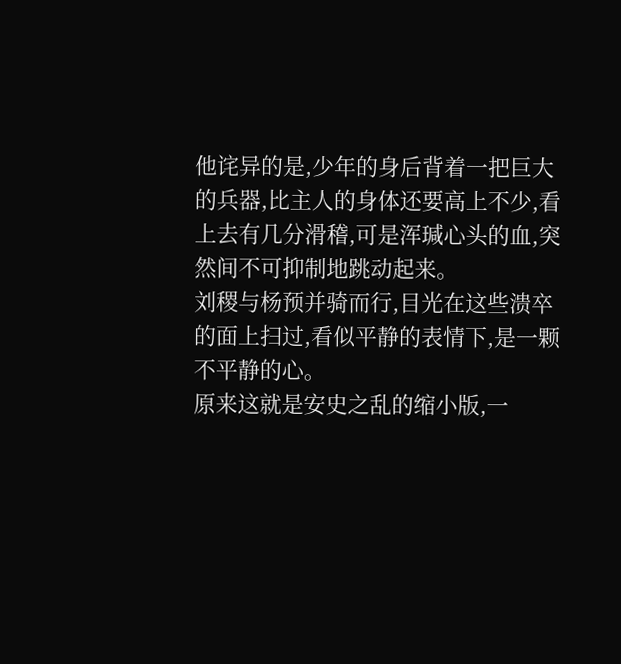他诧异的是,少年的身后背着一把巨大的兵器,比主人的身体还要高上不少,看上去有几分滑稽,可是浑瑊心头的血,突然间不可抑制地跳动起来。
刘稷与杨预并骑而行,目光在这些溃卒的面上扫过,看似平静的表情下,是一颗不平静的心。
原来这就是安史之乱的缩小版,一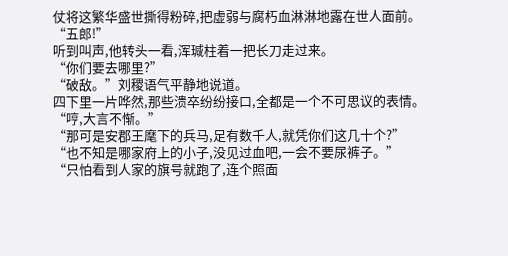仗将这繁华盛世撕得粉碎,把虚弱与腐朽血淋淋地露在世人面前。
“五郎!”
听到叫声,他转头一看,浑瑊柱着一把长刀走过来。
“你们要去哪里?”
“破敌。”刘稷语气平静地说道。
四下里一片哗然,那些溃卒纷纷接口,全都是一个不可思议的表情。
“哼,大言不惭。”
“那可是安郡王麾下的兵马,足有数千人,就凭你们这几十个?”
“也不知是哪家府上的小子,没见过血吧,一会不要尿裤子。”
“只怕看到人家的旗号就跑了,连个照面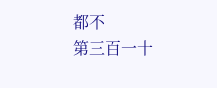都不
第三百一十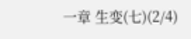一章 生变(七)(2/4)